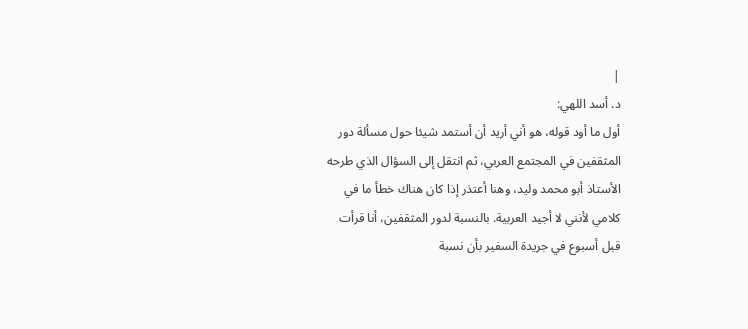|
د. أسد اللهي:
أول ما أود قوله، هو أني أريد أن أستمد شيئا حول مسألة دور
المثقفين في المجتمع العربي، ثم انتقل إلى السؤال الذي طرحه
الأستاذ أبو محمد وليد، وهنا أعتذر إذا كان هناك خطأ ما في
كلامي لأنني لا أجيد العربية. بالنسبة لدور المثقفين، أنا قرأت
قبل أسبوع في جريدة السفير بأن نسبة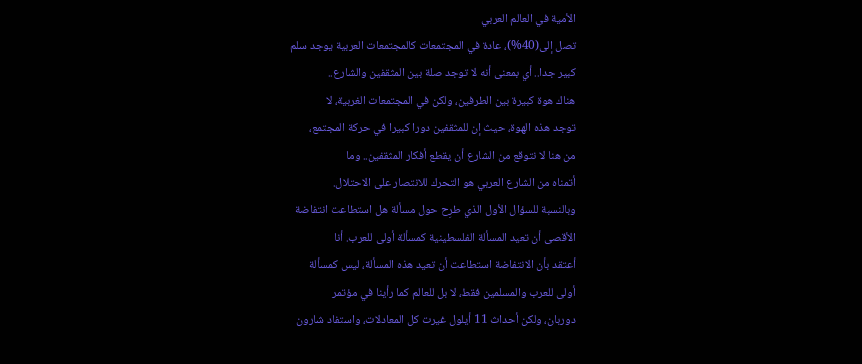الأمية في العالم العربي
تصل إلى(40%)، عادة في المجتمعات كالمجتمعات العربية يوجد سلم
كبير جدا.. أي بمعنى أنه لا توجد صلة بين المثقفين والشارع..
هناك هوة كبيرة بين الطرفين، ولكن في المجتمعات الغربية، لا
توجد هذه الهوة، حيث إن للمثقفين دورا كبيرا في حركة المجتمع،
من هنا لا نتوقع من الشارع أن يقطع أفكار المثقفين.. وما
أتمناه من الشارع العربي هو التحرك للانتصار على الاحتلال.
وبالنسبة للسؤال الأول الذي طرِح حول مسألة هل استطاعت انتفاضة
الأقصى أن تعيد المسألة الفلسطينية كمسألة أولى للعرب. أنا
أعتقد بأن الانتفاضة استطاعت أن تعيد هذه المسألة، ليس كمسألة
أولى للعرب والمسلمين فقط، لا بل للعالم كما رأينا في مؤتمر
دوربان، ولكن أحداث 11 أيلول غيرت كل المعادلات، واستفاد شارون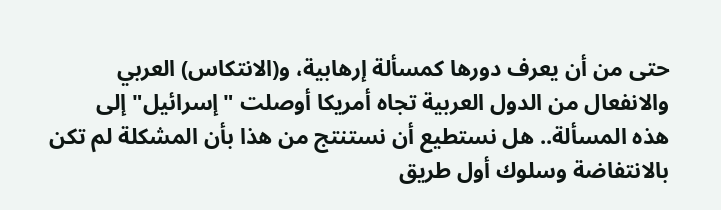حتى من أن يعرف دورها كمسألة إرهابية، و(الانتكاس) العربي
والانفعال من الدول العربية تجاه أمريكا أوصلت "إسرائيل" إلى
هذه المسألة.. هل نستطيع أن نستنتج من هذا بأن المشكلة لم تكن
بالانتفاضة وسلوك أول طريق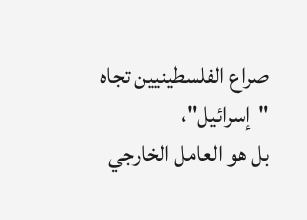صراع الفلسطينيين تجاه "إسرائيل"،
بل هو العامل الخارجي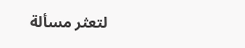لتعثر مسألة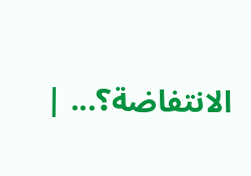الانتفاضة؟... |